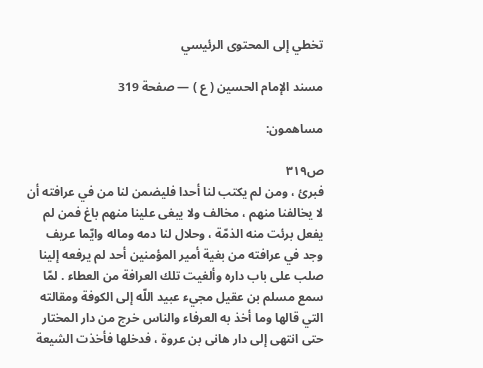تخطي إلى المحتوى الرئيسي

مسند الإمام الحسين ( ع ) — صفحة 319

مساهمون:

ص٣١٩
فبرئ ، ومن لم يكتب لنا أحدا فليضمن لنا من في عرافته أن لا يخالفنا منهم ، مخالف ولا يبغى علينا منهم باغ فمن لم يفعل برئت منه الذمّة ، وحلال لنا دمه وماله وايّما عريف وجد في عرافته من بغية أمير المؤمنين أحد لم يرفعه إلينا صلب على باب داره وألغيت تلك العرافة من العطاء . لمّا سمع مسلم بن عقيل مجيء عبيد اللّه إلى الكوفة ومقالته التي قالها وما أخذ به العرفاء والناس خرج من دار المختار حتى انتهى إلى دار هانى بن عروة ، فدخلها فأخذت الشيعة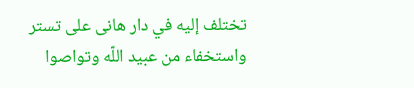تختلف إليه في دار هانى على تستر واستخفاء من عبيد اللّه وتواصوا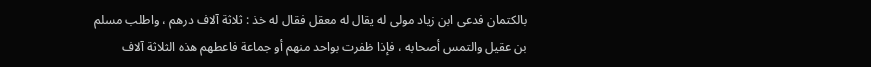بالكتمان فدعى ابن زياد مولى له يقال له معقل فقال له خذ : ثلاثة آلاف درهم ، واطلب مسلم بن عقيل والتمس أصحابه ، فإذا ظفرت بواحد منهم أو جماعة فاعطهم هذه الثلاثة آلاف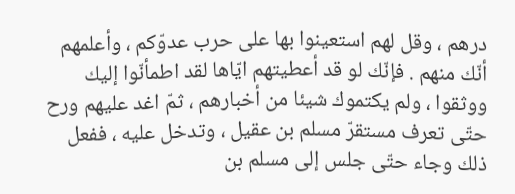درهم ، وقل لهم استعينوا بها على حرب عدوّكم ، وأعلمهم أنّك منهم . فإنّك لو قد أعطيتهم ايّاها لقد اطمأنّوا إليك ووثقوا ، ولم يكتموك شيئا من أخبارهم ، ثمّ اغد عليهم ورح حتّى تعرف مستقرّ مسلم بن عقيل ، وتدخل عليه ، ففعل ذلك وجاء حتّى جلس إلى مسلم بن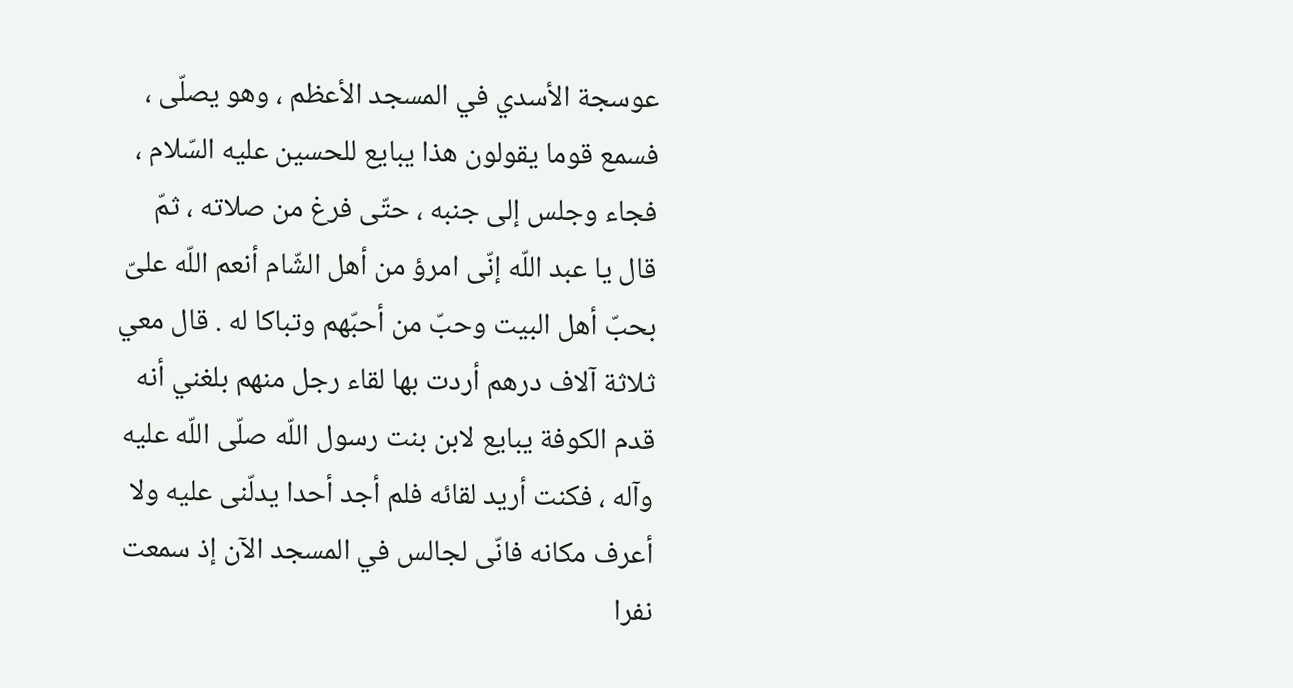عوسجة الأسدي في المسجد الأعظم ، وهو يصلّى ، فسمع قوما يقولون هذا يبايع للحسين عليه السّلام ، فجاء وجلس إلى جنبه ، حتّى فرغ من صلاته ، ثمّ قال يا عبد اللّه إنّى امرؤ من أهل الشّام أنعم اللّه علىّ بحبّ أهل البيت وحبّ من أحبّهم وتباكا له . قال معي ثلاثة آلاف درهم أردت بها لقاء رجل منهم بلغني أنه قدم الكوفة يبايع لابن بنت رسول اللّه صلّى اللّه عليه وآله ، فكنت أريد لقائه فلم أجد أحدا يدلّنى عليه ولا أعرف مكانه فانّى لجالس في المسجد الآن إذ سمعت نفرا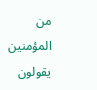من المؤمنين يقولون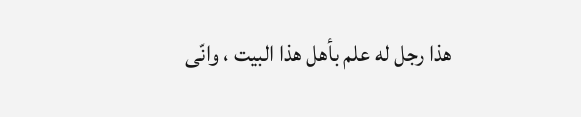هذا رجل له علم بأهل هذا البيت ، وانّى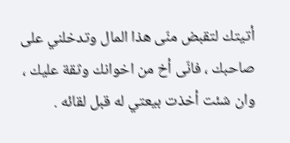أتيتك لتقبض منّى هذا المال وتدخلني على صاحبك ، فانّى أخ من اخوانك وثقة عليك ، وان شئت أخذت بيعتي له قبل لقائه .